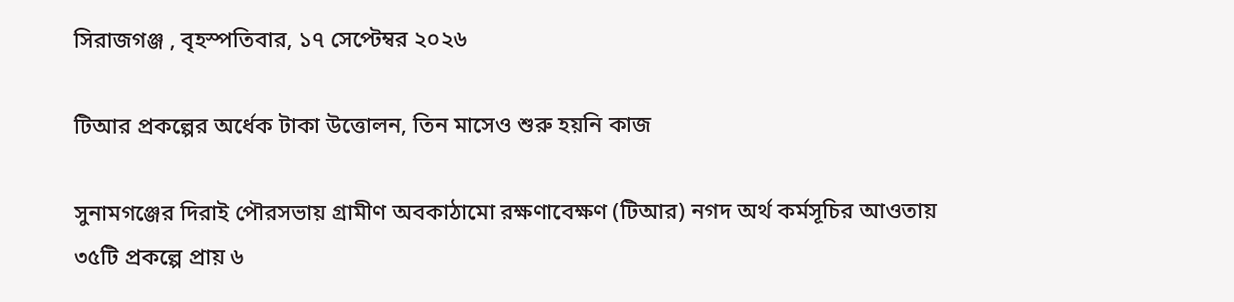সিরাজগঞ্জ , বৃহস্পতিবার, ১৭ সেপ্টেম্বর ২০২৬

টিআর প্রকল্পের অর্ধেক টাকা উত্তোলন, তিন মাসেও শুরু হয়নি কাজ

সুনামগঞ্জের দিরাই পৌরসভায় গ্রামীণ অবকাঠামো রক্ষণাবেক্ষণ (টিআর) নগদ অর্থ কর্মসূচির আওতায় ৩৫টি প্রকল্পে প্রায় ৬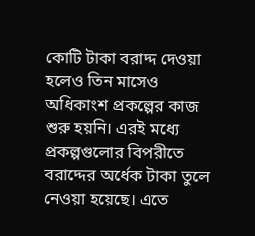কোটি টাকা বরাদ্দ দেওয়া হলেও তিন মাসেও অধিকাংশ প্রকল্পের কাজ শুরু হয়নি। এরই মধ্যে প্রকল্পগুলোর বিপরীতে বরাদ্দের অর্ধেক টাকা তুলে নেওয়া হয়েছে। এতে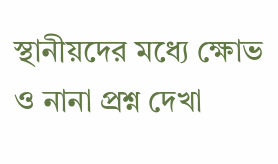স্থানীয়দের মধ্যে ক্ষোভ ও নানা প্রশ্ন দেখা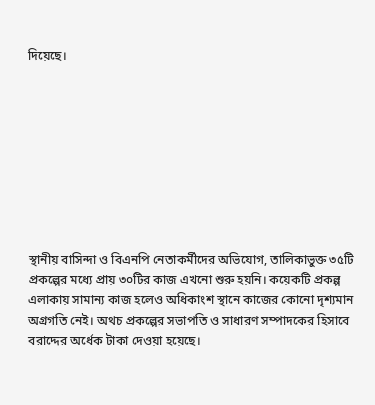দিয়েছে।









স্থানীয় বাসিন্দা ও বিএনপি নেতাকর্মীদের অভিযোগ, তালিকাভুক্ত ৩৫টি প্রকল্পের মধ্যে প্রায় ৩০টির কাজ এখনো শুরু হয়নি। কয়েকটি প্রকল্প এলাকায় সামান্য কাজ হলেও অধিকাংশ স্থানে কাজের কোনো দৃশ্যমান অগ্রগতি নেই। অথচ প্রকল্পের সভাপতি ও সাধারণ সম্পাদকের হিসাবে বরাদ্দের অর্ধেক টাকা দেওয়া হয়েছে।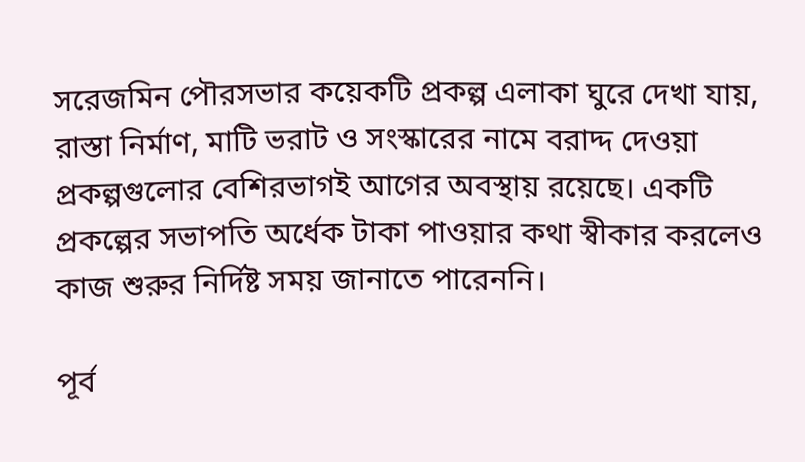সরেজমিন পৌরসভার কয়েকটি প্রকল্প এলাকা ঘুরে দেখা যায়, রাস্তা নির্মাণ, মাটি ভরাট ও সংস্কারের নামে বরাদ্দ দেওয়া প্রকল্পগুলোর বেশিরভাগই আগের অবস্থায় রয়েছে। একটি প্রকল্পের সভাপতি অর্ধেক টাকা পাওয়ার কথা স্বীকার করলেও কাজ শুরুর নির্দিষ্ট সময় জানাতে পারেননি।

পূর্ব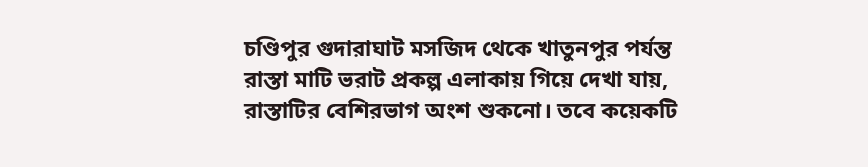চণ্ডিপুর গুদারাঘাট মসজিদ থেকে খাতুনপুর পর্যন্ত রাস্তা মাটি ভরাট প্রকল্প এলাকায় গিয়ে দেখা যায়, রাস্তাটির বেশিরভাগ অংশ শুকনো। তবে কয়েকটি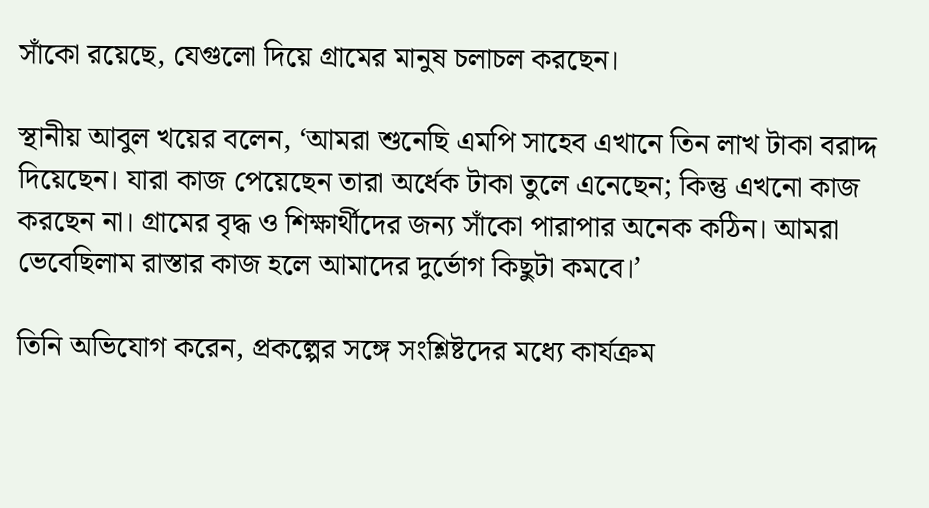সাঁকো রয়েছে, যেগুলো দিয়ে গ্রামের মানুষ চলাচল করছেন।

স্থানীয় আবুল খয়ের বলেন, ‘আমরা শুনেছি এমপি সাহেব এখানে তিন লাখ টাকা বরাদ্দ দিয়েছেন। যারা কাজ পেয়েছেন তারা অর্ধেক টাকা তুলে এনেছেন; কিন্তু এখনো কাজ করছেন না। গ্রামের বৃদ্ধ ও শিক্ষার্থীদের জন্য সাঁকো পারাপার অনেক কঠিন। আমরা ভেবেছিলাম রাস্তার কাজ হলে আমাদের দুর্ভোগ কিছুটা কমবে।’

তিনি অভিযোগ করেন, প্রকল্পের সঙ্গে সংশ্লিষ্টদের মধ্যে কার্যক্রম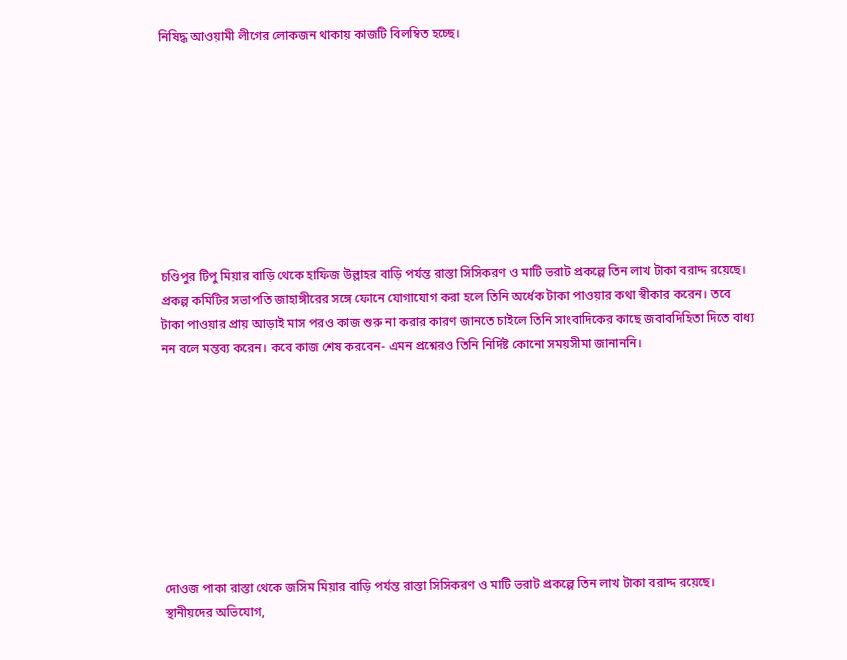নিষিদ্ধ আওয়ামী লীগের লোকজন থাকায় কাজটি বিলম্বিত হচ্ছে।









চণ্ডিপুর টিপু মিয়ার বাড়ি থেকে হাফিজ উল্লাহর বাড়ি পর্যন্ত রাস্তা সিসিকরণ ও মাটি ভরাট প্রকল্পে তিন লাখ টাকা বরাদ্দ রয়েছে। প্রকল্প কমিটির সভাপতি জাহাঙ্গীরের সঙ্গে ফোনে যোগাযোগ করা হলে তিনি অর্ধেক টাকা পাওয়ার কথা স্বীকার করেন। তবে টাকা পাওয়ার প্রায় আড়াই মাস পরও কাজ শুরু না করার কারণ জানতে চাইলে তিনি সাংবাদিকের কাছে জবাবদিহিতা দিতে বাধ্য নন বলে মন্তব্য করেন। কবে কাজ শেষ করবেন- এমন প্রশ্নেরও তিনি নির্দিষ্ট কোনো সময়সীমা জানাননি।









দোওজ পাকা রাস্তা থেকে জসিম মিয়ার বাড়ি পর্যন্ত রাস্তা সিসিকরণ ও মাটি ভরাট প্রকল্পে তিন লাখ টাকা বরাদ্দ রয়েছে। স্থানীয়দের অভিযোগ,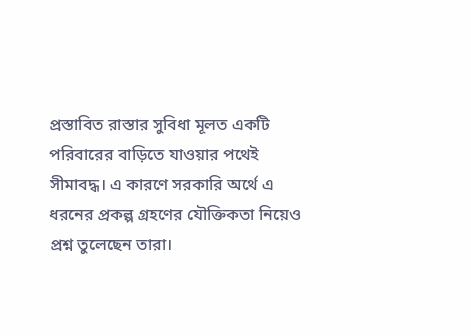প্রস্তাবিত রাস্তার সুবিধা মূলত একটি পরিবারের বাড়িতে যাওয়ার পথেই সীমাবদ্ধ। এ কারণে সরকারি অর্থে এ ধরনের প্রকল্প গ্রহণের যৌক্তিকতা নিয়েও প্রশ্ন তুলেছেন তারা।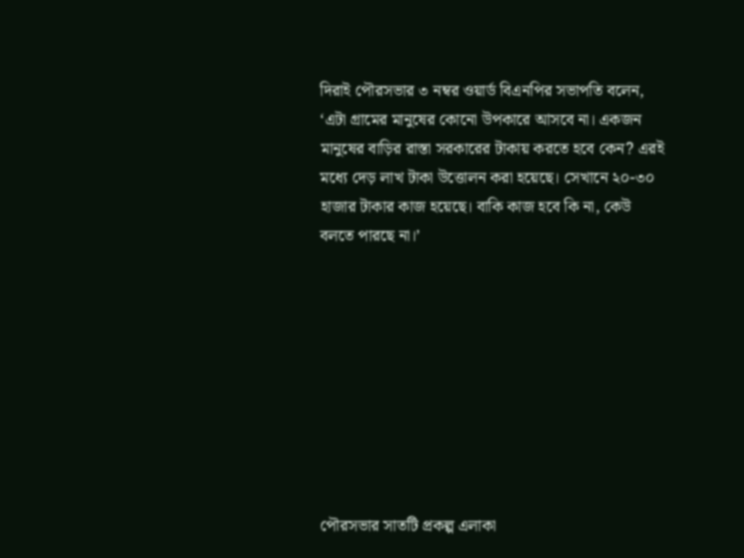দিরাই পৌরসভার ৩ নম্বর ওয়ার্ড বিএনপির সভাপতি বলেন, ‘এটা গ্রামের মানুষের কোনো উপকারে আসবে না। একজন মানুষের বাড়ির রাস্তা সরকারের টাকায় করতে হবে কেন? এরই মধ্যে দেড় লাখ টাকা উত্তোলন করা হয়েছে। সেখানে ২০-৩০ হাজার টাকার কাজ হয়েছে। বাকি কাজ হবে কি না, কেউ বলতে পারছে না।’









পৌরসভার সাতটি প্রকল্প এলাকা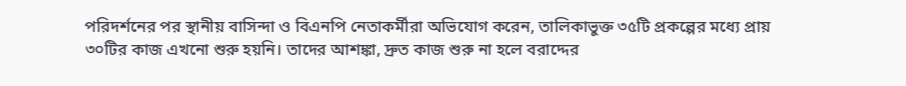পরিদর্শনের পর স্থানীয় বাসিন্দা ও বিএনপি নেতাকর্মীরা অভিযোগ করেন, তালিকাভুক্ত ৩৫টি প্রকল্পের মধ্যে প্রায় ৩০টির কাজ এখনো শুরু হয়নি। তাদের আশঙ্কা, দ্রুত কাজ শুরু না হলে বরাদ্দের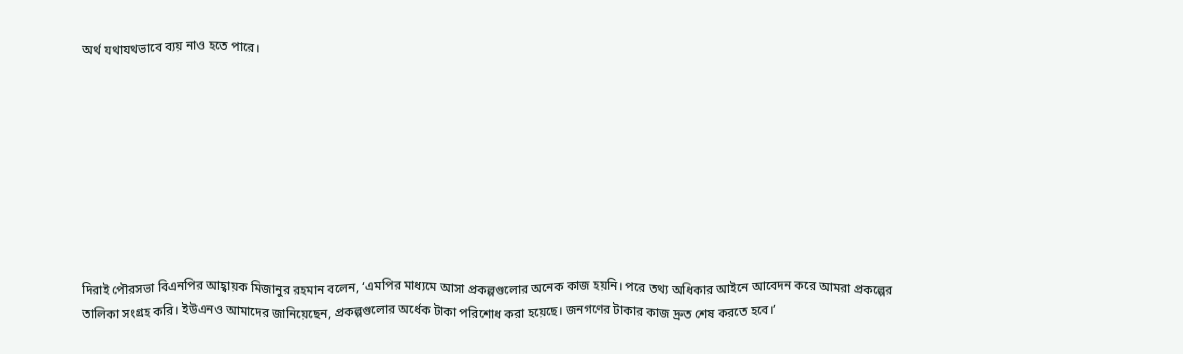অর্থ যথাযথভাবে ব্যয় নাও হতে পারে।









দিরাই পৌরসভা বিএনপির আহ্বায়ক মিজানুর রহমান বলেন, ‘এমপির মাধ্যমে আসা প্রকল্পগুলোর অনেক কাজ হয়নি। পরে তথ্য অধিকার আইনে আবেদন করে আমরা প্রকল্পের তালিকা সংগ্রহ করি। ইউএনও আমাদের জানিয়েছেন, প্রকল্পগুলোর অর্ধেক টাকা পরিশোধ করা হয়েছে। জনগণের টাকার কাজ দ্রুত শেষ করতে হবে।’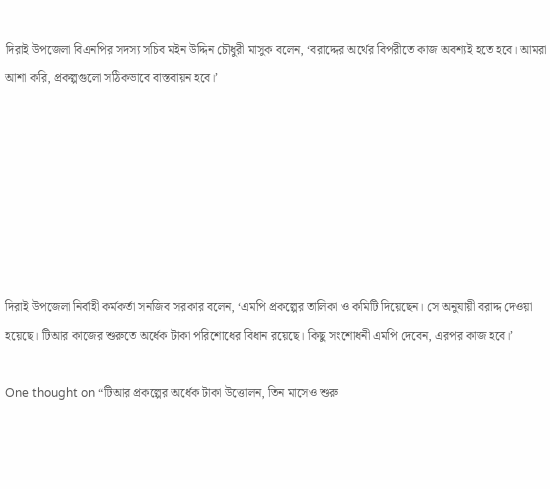দিরাই উপজেলা বিএনপির সদস্য সচিব মইন উদ্দিন চৌধুরী মাসুক বলেন, ‘বরাদ্দের অর্থের বিপরীতে কাজ অবশ্যই হতে হবে। আমরা আশা করি, প্রকল্পগুলো সঠিকভাবে বাস্তবায়ন হবে।’







দিরাই উপজেলা নির্বাহী কর্মকর্তা সনজিব সরকার বলেন, ‘এমপি প্রকল্পের তালিকা ও কমিটি দিয়েছেন। সে অনুযায়ী বরাদ্দ দেওয়া হয়েছে। টিআর কাজের শুরুতে অর্ধেক টাকা পরিশোধের বিধান রয়েছে। কিছু সংশোধনী এমপি দেবেন, এরপর কাজ হবে।’

One thought on “টিআর প্রকল্পের অর্ধেক টাকা উত্তোলন, তিন মাসেও শুরু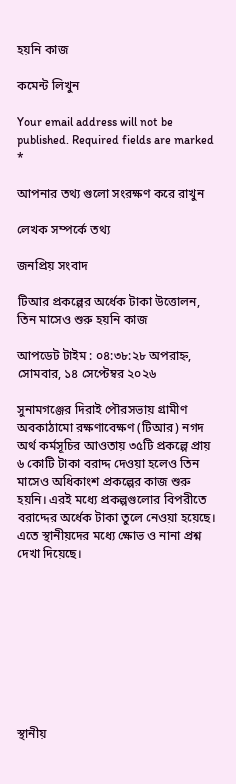হয়নি কাজ

কমেন্ট লিখুন

Your email address will not be published. Required fields are marked *

আপনার তথ্য গুলো সংরক্ষণ করে রাখুন

লেখক সম্পর্কে তথ্য

জনপ্রিয় সংবাদ

টিআর প্রকল্পের অর্ধেক টাকা উত্তোলন, তিন মাসেও শুরু হয়নি কাজ

আপডেট টাইম : ০৪:৩৮:২৮ অপরাহ্ন, সোমবার, ১৪ সেপ্টেম্বর ২০২৬

সুনামগঞ্জের দিরাই পৌরসভায় গ্রামীণ অবকাঠামো রক্ষণাবেক্ষণ (টিআর) নগদ অর্থ কর্মসূচির আওতায় ৩৫টি প্রকল্পে প্রায় ৬ কোটি টাকা বরাদ্দ দেওয়া হলেও তিন মাসেও অধিকাংশ প্রকল্পের কাজ শুরু হয়নি। এরই মধ্যে প্রকল্পগুলোর বিপরীতে বরাদ্দের অর্ধেক টাকা তুলে নেওয়া হয়েছে। এতে স্থানীয়দের মধ্যে ক্ষোভ ও নানা প্রশ্ন দেখা দিয়েছে।









স্থানীয়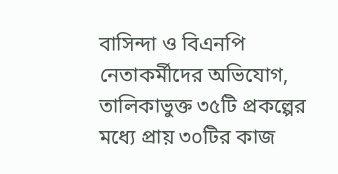বাসিন্দা ও বিএনপি নেতাকর্মীদের অভিযোগ, তালিকাভুক্ত ৩৫টি প্রকল্পের মধ্যে প্রায় ৩০টির কাজ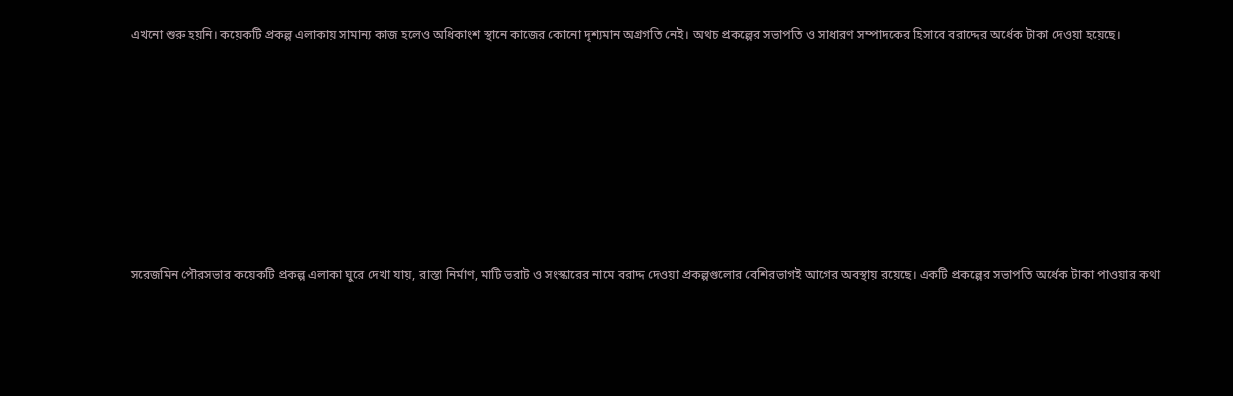এখনো শুরু হয়নি। কয়েকটি প্রকল্প এলাকায় সামান্য কাজ হলেও অধিকাংশ স্থানে কাজের কোনো দৃশ্যমান অগ্রগতি নেই। অথচ প্রকল্পের সভাপতি ও সাধারণ সম্পাদকের হিসাবে বরাদ্দের অর্ধেক টাকা দেওয়া হয়েছে।









সরেজমিন পৌরসভার কয়েকটি প্রকল্প এলাকা ঘুরে দেখা যায়, রাস্তা নির্মাণ, মাটি ভরাট ও সংস্কারের নামে বরাদ্দ দেওয়া প্রকল্পগুলোর বেশিরভাগই আগের অবস্থায় রয়েছে। একটি প্রকল্পের সভাপতি অর্ধেক টাকা পাওয়ার কথা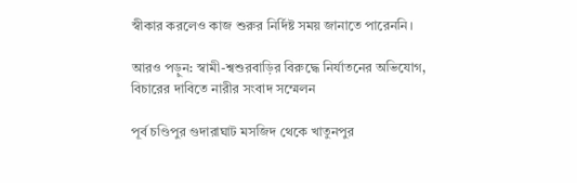স্বীকার করলেও কাজ শুরুর নির্দিষ্ট সময় জানাতে পারেননি।

আরও পড়ুন: স্বামী-শ্বশুরবাড়ির বিরুদ্ধে নির্যাতনের অভিযোগ, বিচারের দাবিতে নারীর সংবাদ সম্মেলন

পূর্ব চণ্ডিপুর গুদারাঘাট মসজিদ থেকে খাতুনপুর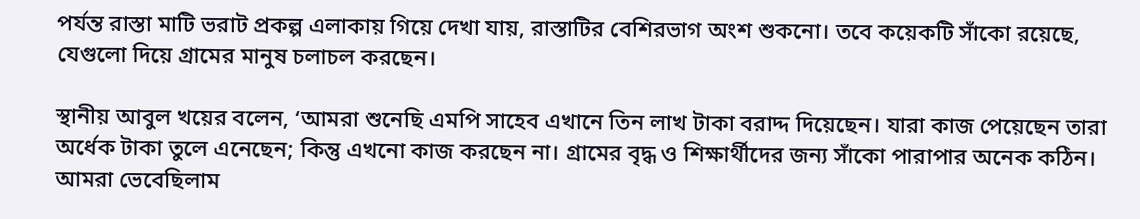পর্যন্ত রাস্তা মাটি ভরাট প্রকল্প এলাকায় গিয়ে দেখা যায়, রাস্তাটির বেশিরভাগ অংশ শুকনো। তবে কয়েকটি সাঁকো রয়েছে, যেগুলো দিয়ে গ্রামের মানুষ চলাচল করছেন।

স্থানীয় আবুল খয়ের বলেন, ‘আমরা শুনেছি এমপি সাহেব এখানে তিন লাখ টাকা বরাদ্দ দিয়েছেন। যারা কাজ পেয়েছেন তারা অর্ধেক টাকা তুলে এনেছেন; কিন্তু এখনো কাজ করছেন না। গ্রামের বৃদ্ধ ও শিক্ষার্থীদের জন্য সাঁকো পারাপার অনেক কঠিন। আমরা ভেবেছিলাম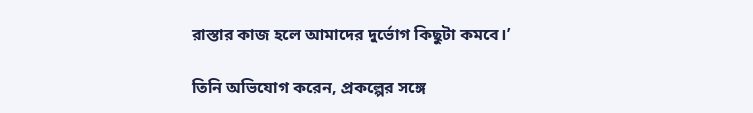রাস্তার কাজ হলে আমাদের দুর্ভোগ কিছুটা কমবে।’

তিনি অভিযোগ করেন, প্রকল্পের সঙ্গে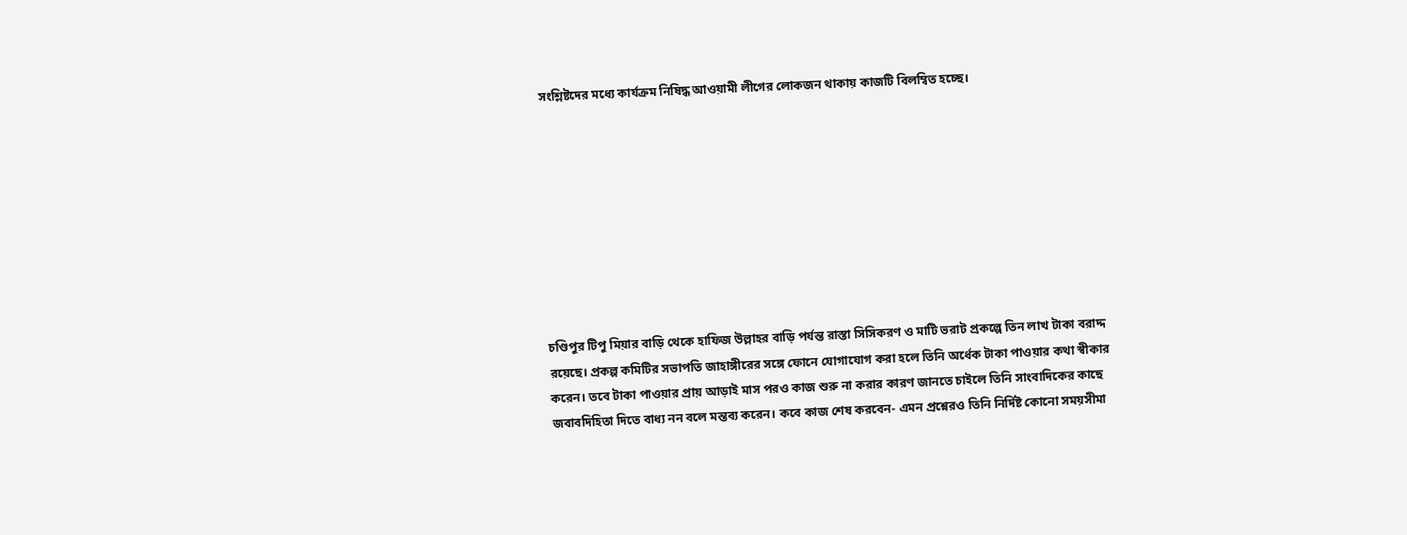সংশ্লিষ্টদের মধ্যে কার্যক্রম নিষিদ্ধ আওয়ামী লীগের লোকজন থাকায় কাজটি বিলম্বিত হচ্ছে।









চণ্ডিপুর টিপু মিয়ার বাড়ি থেকে হাফিজ উল্লাহর বাড়ি পর্যন্ত রাস্তা সিসিকরণ ও মাটি ভরাট প্রকল্পে তিন লাখ টাকা বরাদ্দ রয়েছে। প্রকল্প কমিটির সভাপতি জাহাঙ্গীরের সঙ্গে ফোনে যোগাযোগ করা হলে তিনি অর্ধেক টাকা পাওয়ার কথা স্বীকার করেন। তবে টাকা পাওয়ার প্রায় আড়াই মাস পরও কাজ শুরু না করার কারণ জানতে চাইলে তিনি সাংবাদিকের কাছে জবাবদিহিতা দিতে বাধ্য নন বলে মন্তব্য করেন। কবে কাজ শেষ করবেন- এমন প্রশ্নেরও তিনি নির্দিষ্ট কোনো সময়সীমা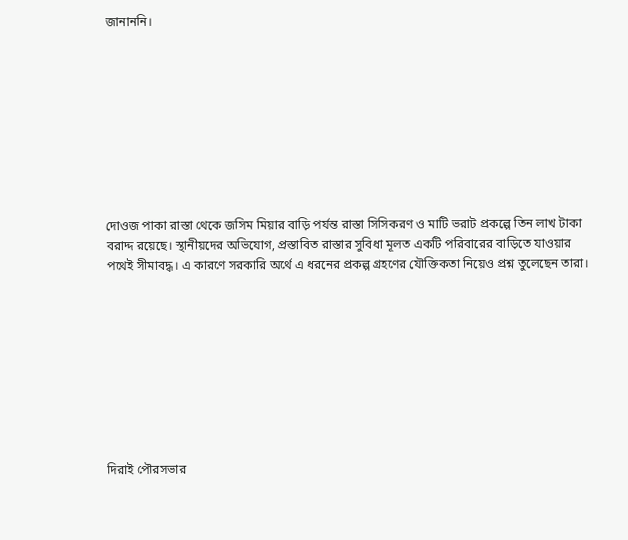জানাননি।









দোওজ পাকা রাস্তা থেকে জসিম মিয়ার বাড়ি পর্যন্ত রাস্তা সিসিকরণ ও মাটি ভরাট প্রকল্পে তিন লাখ টাকা বরাদ্দ রয়েছে। স্থানীয়দের অভিযোগ, প্রস্তাবিত রাস্তার সুবিধা মূলত একটি পরিবারের বাড়িতে যাওয়ার পথেই সীমাবদ্ধ। এ কারণে সরকারি অর্থে এ ধরনের প্রকল্প গ্রহণের যৌক্তিকতা নিয়েও প্রশ্ন তুলেছেন তারা।









দিরাই পৌরসভার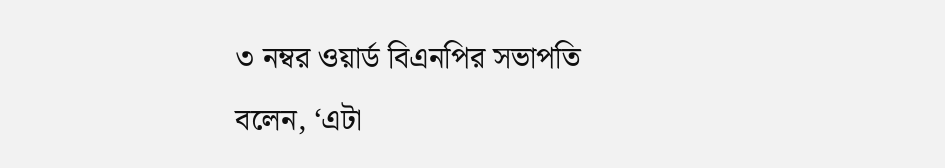৩ নম্বর ওয়ার্ড বিএনপির সভাপতি বলেন, ‘এটা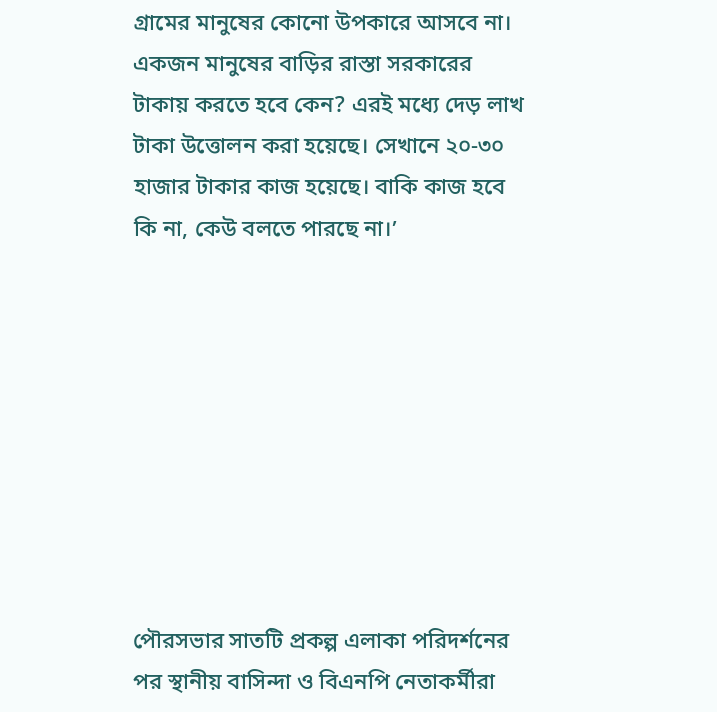গ্রামের মানুষের কোনো উপকারে আসবে না। একজন মানুষের বাড়ির রাস্তা সরকারের টাকায় করতে হবে কেন? এরই মধ্যে দেড় লাখ টাকা উত্তোলন করা হয়েছে। সেখানে ২০-৩০ হাজার টাকার কাজ হয়েছে। বাকি কাজ হবে কি না, কেউ বলতে পারছে না।’









পৌরসভার সাতটি প্রকল্প এলাকা পরিদর্শনের পর স্থানীয় বাসিন্দা ও বিএনপি নেতাকর্মীরা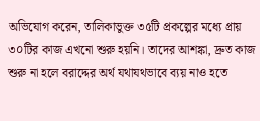অভিযোগ করেন, তালিকাভুক্ত ৩৫টি প্রকল্পের মধ্যে প্রায় ৩০টির কাজ এখনো শুরু হয়নি। তাদের আশঙ্কা, দ্রুত কাজ শুরু না হলে বরাদ্দের অর্থ যথাযথভাবে ব্যয় নাও হতে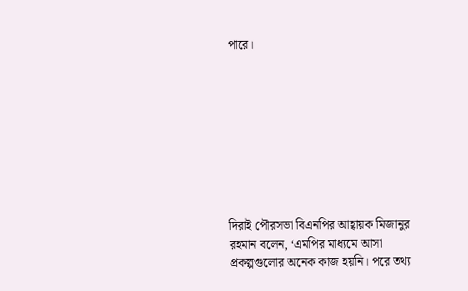পারে।









দিরাই পৌরসভা বিএনপির আহ্বায়ক মিজানুর রহমান বলেন, ‘এমপির মাধ্যমে আসা প্রকল্পগুলোর অনেক কাজ হয়নি। পরে তথ্য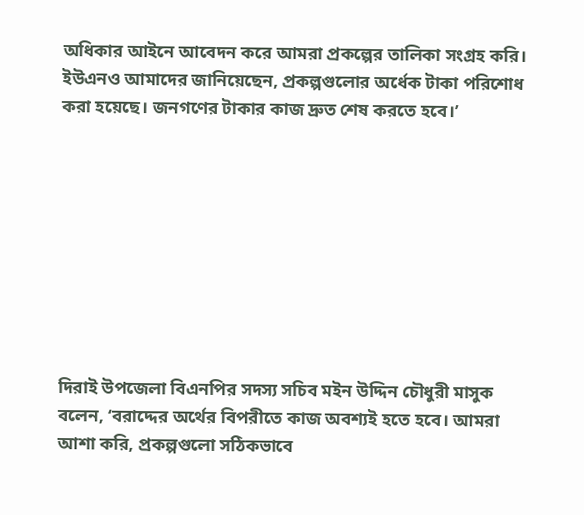অধিকার আইনে আবেদন করে আমরা প্রকল্পের তালিকা সংগ্রহ করি। ইউএনও আমাদের জানিয়েছেন, প্রকল্পগুলোর অর্ধেক টাকা পরিশোধ করা হয়েছে। জনগণের টাকার কাজ দ্রুত শেষ করতে হবে।’









দিরাই উপজেলা বিএনপির সদস্য সচিব মইন উদ্দিন চৌধুরী মাসুক বলেন, ‘বরাদ্দের অর্থের বিপরীতে কাজ অবশ্যই হতে হবে। আমরা আশা করি, প্রকল্পগুলো সঠিকভাবে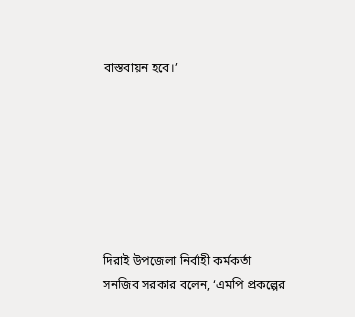বাস্তবায়ন হবে।’







দিরাই উপজেলা নির্বাহী কর্মকর্তা সনজিব সরকার বলেন, ‘এমপি প্রকল্পের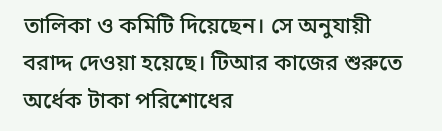তালিকা ও কমিটি দিয়েছেন। সে অনুযায়ী বরাদ্দ দেওয়া হয়েছে। টিআর কাজের শুরুতে অর্ধেক টাকা পরিশোধের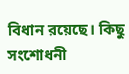বিধান রয়েছে। কিছু সংশোধনী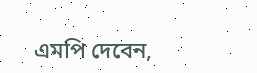এমপি দেবেন,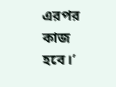এরপর কাজ হবে।’